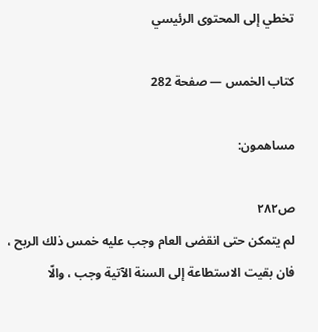تخطي إلى المحتوى الرئيسي

كتاب الخمس — صفحة 282

مساهمون:

ص٢٨٢
لم يتمكن حتى انقضى العام وجب عليه خمس ذلك الربح ، فان بقيت الاستطاعة إلى السنة الآتية وجب ، والّا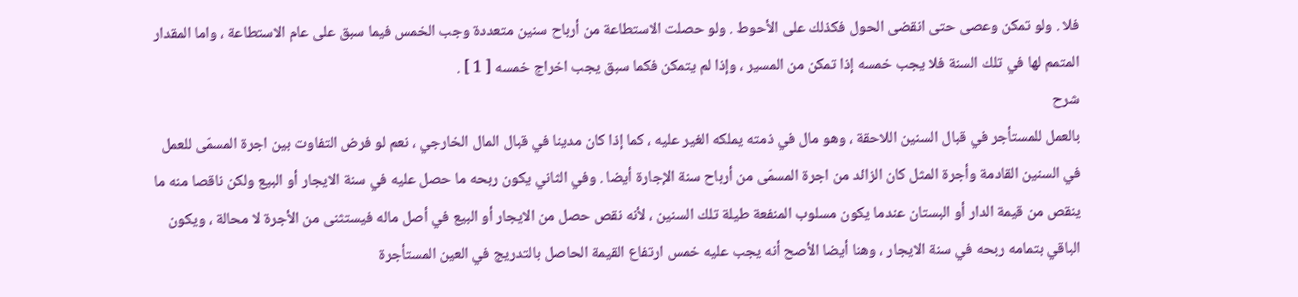فلا . ولو تمكن وعصى حتى انقضى الحول فكذلك على الأحوط . ولو حصلت الاستطاعة من أرباح سنين متعددة وجب الخمس فيما سبق على عام الاستطاعة ، واما المقدار المتمم لها في تلك السنة فلا يجب خمسه إذا تمكن من المسير ، وإذا لم يتمكن فكما سبق يجب اخراج خمسه [ 1 ] .
شرح
بالعمل للمستأجر في قبال السنين اللاحقة ، وهو مال في ذمته يملكه الغير عليه ، كما إذا كان مدينا في قبال المال الخارجي ، نعم لو فرض التفاوت بين اجرة المسمّى للعمل في السنين القادمة وأجرة المثل كان الزائد من اجرة المسمّى من أرباح سنة الإجارة أيضا . وفي الثاني يكون ربحه ما حصل عليه في سنة الايجار أو البيع ولكن ناقصا منه ما ينقص من قيمة الدار أو البستان عندما يكون مسلوب المنفعة طيلة تلك السنين ، لأنه نقص حصل من الايجار أو البيع في أصل ماله فيستثنى من الأجرة لا محالة ، ويكون الباقي بتمامه ربحه في سنة الايجار ، وهنا أيضا الأصح أنه يجب عليه خمس ارتفاع القيمة الحاصل بالتدريج في العين المستأجرة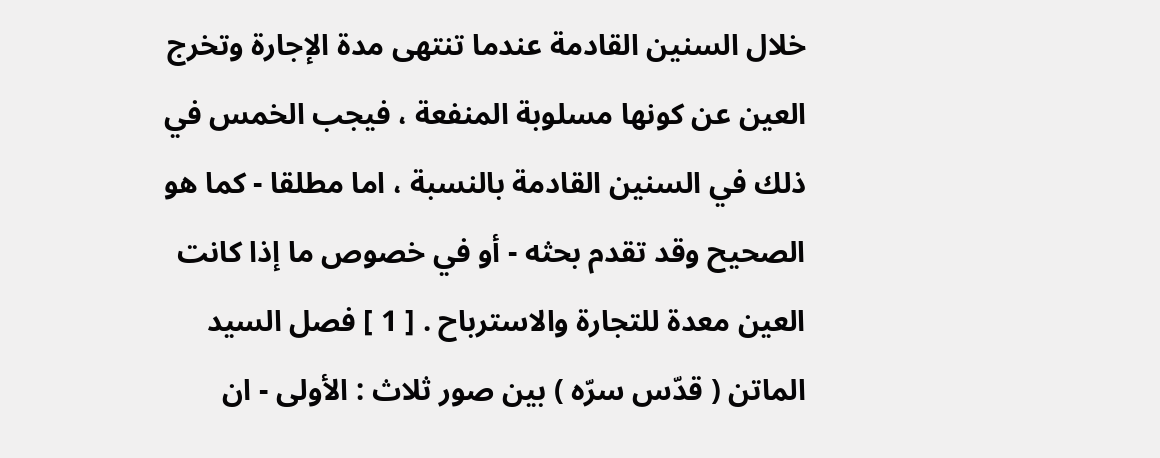خلال السنين القادمة عندما تنتهى مدة الإجارة وتخرج العين عن كونها مسلوبة المنفعة ، فيجب الخمس في ذلك في السنين القادمة بالنسبة ، اما مطلقا - كما هو الصحيح وقد تقدم بحثه - أو في خصوص ما إذا كانت العين معدة للتجارة والاسترباح . [ 1 ] فصل السيد الماتن ( قدّس سرّه ) بين صور ثلاث : الأولى - ان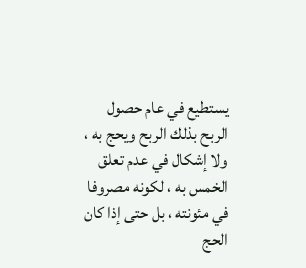يستطيع في عام حصول الربح بذلك الربح ويحج به ، ولا إشكال في عدم تعلق الخمس به ، لكونه مصروفا في مئونته ، بل حتى إذا كان الحج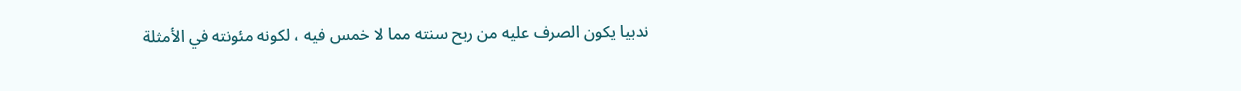ندبيا يكون الصرف عليه من ربح سنته مما لا خمس فيه ، لكونه مئونته في الأمثلة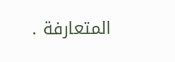المتعارفة .